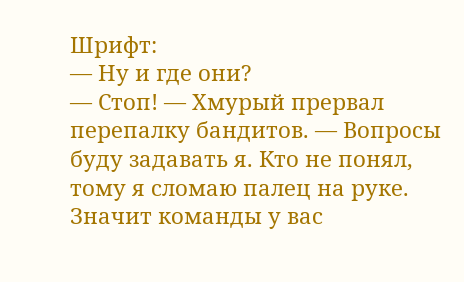Шрифт:
— Ну и где они?
— Стоп! — Хмурый прервал перепалку бандитов. — Вопросы буду задавать я. Кто не понял, тому я сломаю палец на руке. Значит команды у вас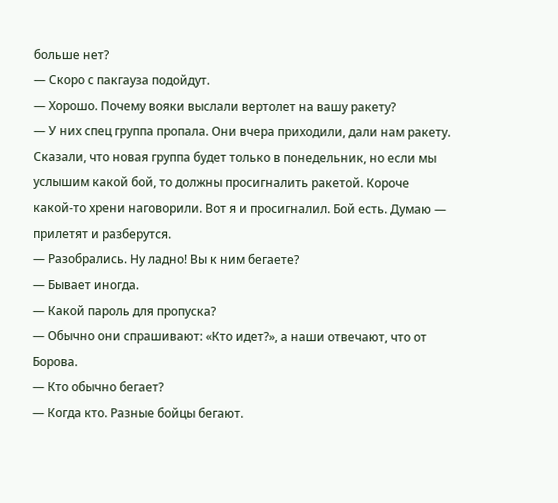больше нет?
— Скоро с пакгауза подойдут.
— Хорошо. Почему вояки выслали вертолет на вашу ракету?
— У них спец группа пропала. Они вчера приходили, дали нам ракету. Сказали, что новая группа будет только в понедельник, но если мы услышим какой бой, то должны просигналить ракетой. Короче какой-то хрени наговорили. Вот я и просигналил. Бой есть. Думаю — прилетят и разберутся.
— Разобрались. Ну ладно! Вы к ним бегаете?
— Бывает иногда.
— Какой пароль для пропуска?
— Обычно они спрашивают: «Кто идет?», а наши отвечают, что от Борова.
— Кто обычно бегает?
— Когда кто. Разные бойцы бегают.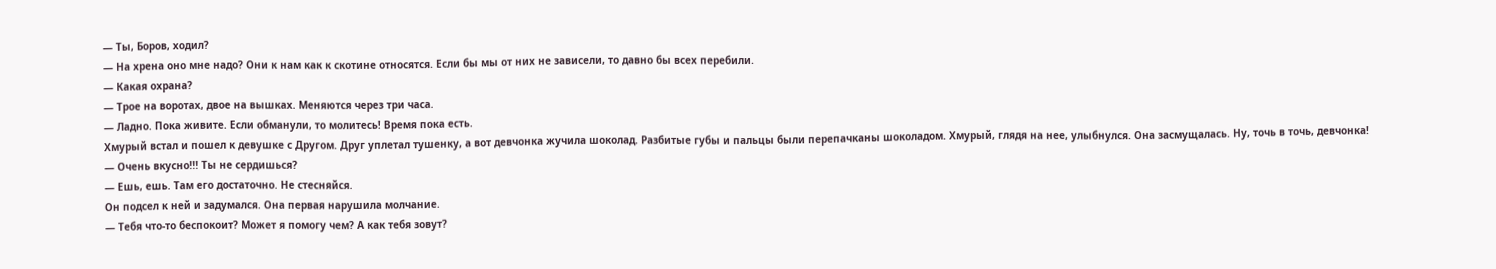— Ты, Боров, ходил?
— На хрена оно мне надо? Они к нам как к скотине относятся. Если бы мы от них не зависели, то давно бы всех перебили.
— Какая охрана?
— Трое на воротах, двое на вышках. Меняются через три часа.
— Ладно. Пока живите. Если обманули, то молитесь! Время пока есть.
Хмурый встал и пошел к девушке с Другом. Друг уплетал тушенку, а вот девчонка жучила шоколад. Разбитые губы и пальцы были перепачканы шоколадом. Хмурый, глядя на нее, улыбнулся. Она засмущалась. Ну, точь в точь, девчонка!
— Очень вкусно!!! Ты не сердишься?
— Ешь, ешь. Там его достаточно. Не стесняйся.
Он подсел к ней и задумался. Она первая нарушила молчание.
— Тебя что-то беспокоит? Может я помогу чем? А как тебя зовут?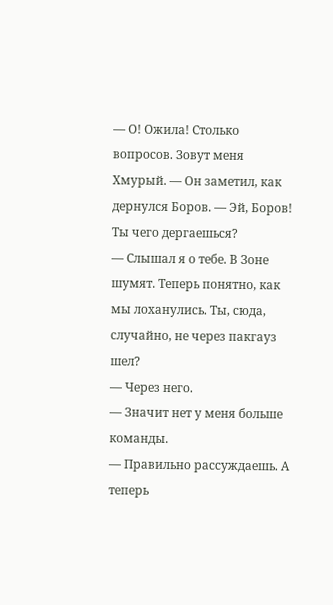— О! Ожила! Столько вопросов. Зовут меня Хмурый. — Он заметил, как дернулся Боров. — Эй, Боров! Ты чего дергаешься?
— Слышал я о тебе. В Зоне шумят. Теперь понятно, как мы лоханулись. Ты, сюда, случайно, не через пакгауз шел?
— Через него.
— Значит нет у меня больше команды.
— Правильно рассуждаешь. А теперь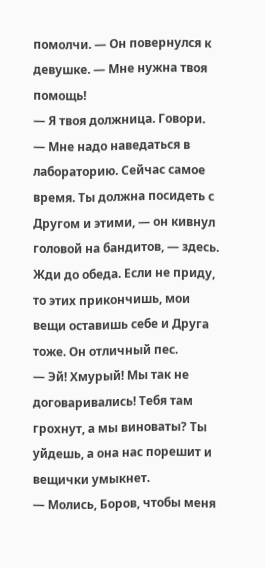помолчи. — Он повернулся к девушке. — Мне нужна твоя помощь!
— Я твоя должница. Говори.
— Мне надо наведаться в лабораторию. Сейчас самое время. Ты должна посидеть с Другом и этими, — он кивнул головой на бандитов, — здесь. Жди до обеда. Если не приду, то этих прикончишь, мои вещи оставишь себе и Друга тоже. Он отличный пес.
— Эй! Хмурый! Мы так не договаривались! Тебя там грохнут, а мы виноваты? Ты уйдешь, а она нас порешит и вещички умыкнет.
— Молись, Боров, чтобы меня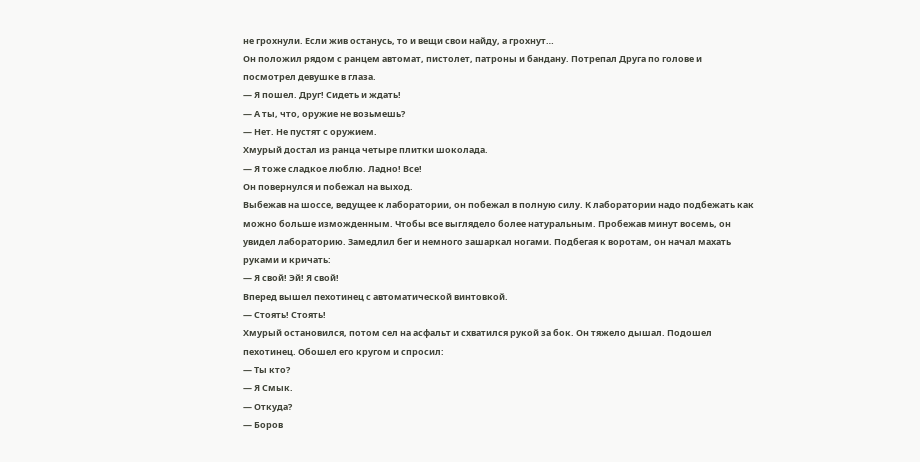не грохнули. Если жив останусь, то и вещи свои найду, а грохнут…
Он положил рядом с ранцем автомат, пистолет, патроны и бандану. Потрепал Друга по голове и посмотрел девушке в глаза.
— Я пошел. Друг! Сидеть и ждать!
— А ты, что, оружие не возьмешь?
— Нет. Не пустят с оружием.
Хмурый достал из ранца четыре плитки шоколада.
— Я тоже сладкое люблю. Ладно! Все!
Он повернулся и побежал на выход.
Выбежав на шоссе, ведущее к лаборатории, он побежал в полную силу. К лаборатории надо подбежать как можно больше изможденным. Чтобы все выглядело более натуральным. Пробежав минут восемь, он увидел лабораторию. Замедлил бег и немного зашаркал ногами. Подбегая к воротам, он начал махать руками и кричать:
— Я свой! Эй! Я свой!
Вперед вышел пехотинец с автоматической винтовкой.
— Стоять! Стоять!
Хмурый остановился, потом сел на асфальт и схватился рукой за бок. Он тяжело дышал. Подошел пехотинец. Обошел его кругом и спросил:
— Ты кто?
— Я Смык.
— Откуда?
— Боров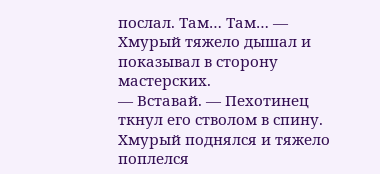послал. Там… Там… — Хмурый тяжело дышал и показывал в сторону мастерских.
— Вставай. — Пехотинец ткнул его стволом в спину.
Хмурый поднялся и тяжело поплелся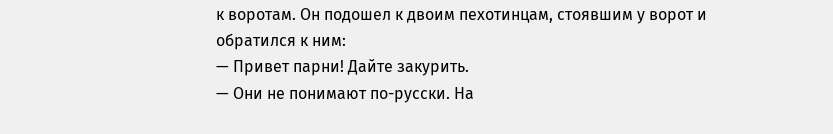к воротам. Он подошел к двоим пехотинцам, стоявшим у ворот и обратился к ним:
— Привет парни! Дайте закурить.
— Они не понимают по-русски. На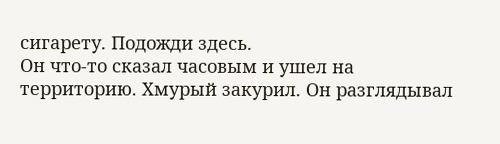сигарету. Подожди здесь.
Он что-то сказал часовым и ушел на территорию. Хмурый закурил. Он разглядывал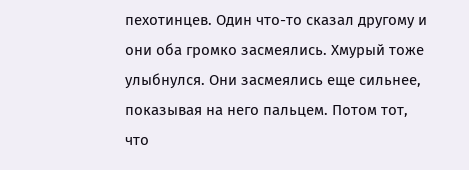пехотинцев. Один что-то сказал другому и они оба громко засмеялись. Хмурый тоже улыбнулся. Они засмеялись еще сильнее, показывая на него пальцем. Потом тот, что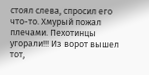стоял слева, спросил его что-то. Хмурый пожал плечами. Пехотинцы угорали!!! Из ворот вышел тот,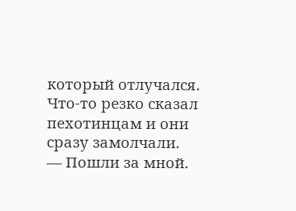который отлучался. Что-то резко сказал пехотинцам и они сразу замолчали.
— Пошли за мной.